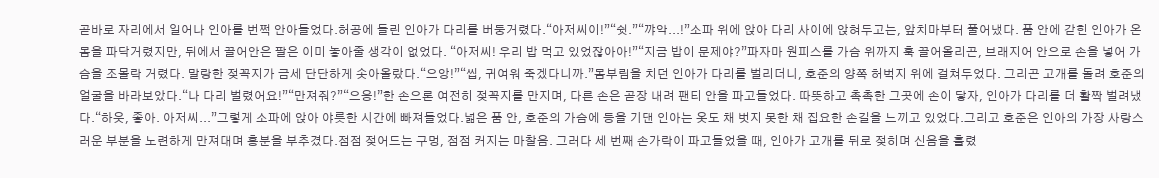곧바로 자리에서 일어나 인아를 번쩍 안아들었다.허공에 들린 인아가 다리를 버둥거렸다.“아저씨이!”“쉿.”“꺄악...!”소파 위에 앉아 다리 사이에 앉혀두고는, 앞치마부터 풀어냈다. 품 안에 갇힌 인아가 온몸을 파닥거렸지만, 뒤에서 끌어안은 팔은 이미 놓아줄 생각이 없었다. “아저씨! 우리 밥 먹고 있었잖아아!”“지금 밥이 문제야?”파자마 원피스를 가슴 위까지 훅 끌어올리곤, 브래지어 안으로 손을 넣어 가슴을 조몰락 거렸다. 말랑한 젖꼭지가 금세 단단하게 솟아올랐다.“으앙!”“씹, 귀여워 죽겠다니까.”몸부림을 치던 인아가 다리를 벌리더니, 호준의 양쪽 허벅지 위에 걸쳐두었다. 그리곤 고개를 돌려 호준의 얼굴을 바라보았다.“나 다리 벌렸어요!”“만져줘?”“으응!”한 손으론 여전히 젖꼭지를 만지며, 다른 손은 곧장 내려 팬티 안을 파고들었다. 따뜻하고 촉촉한 그곳에 손이 닿자, 인아가 다리를 더 활짝 벌려냈다.“하읏, 좋아. 아저씨...”그렇게 소파에 앉아 야릇한 시간에 빠져들었다.넓은 품 안, 호준의 가슴에 등을 기댄 인아는 옷도 채 벗지 못한 채 집요한 손길을 느끼고 있었다.그리고 호준은 인아의 가장 사랑스러운 부분을 노련하게 만져대며 흥분을 부추겼다.점점 젖어드는 구멍, 점점 커지는 마찰음. 그러다 세 번째 손가락이 파고들었을 때, 인아가 고개를 뒤로 젖히며 신음을 흘렸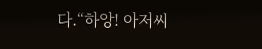다.“하앙! 아저씨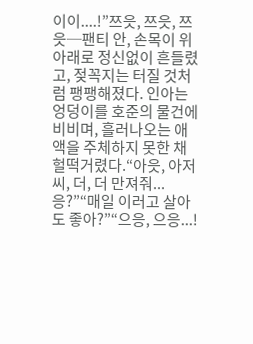이이....!”쯔읏, 쯔읏, 쯔읏─팬티 안, 손목이 위아래로 정신없이 흔들렸고, 젖꼭지는 터질 것처럼 팽팽해졌다. 인아는 엉덩이를 호준의 물건에 비비며, 흘러나오는 애액을 주체하지 못한 채 헐떡거렸다.“아읏, 아저씨, 더, 더 만져줘... 응?”“매일 이러고 살아도 좋아?”“으응, 으응...!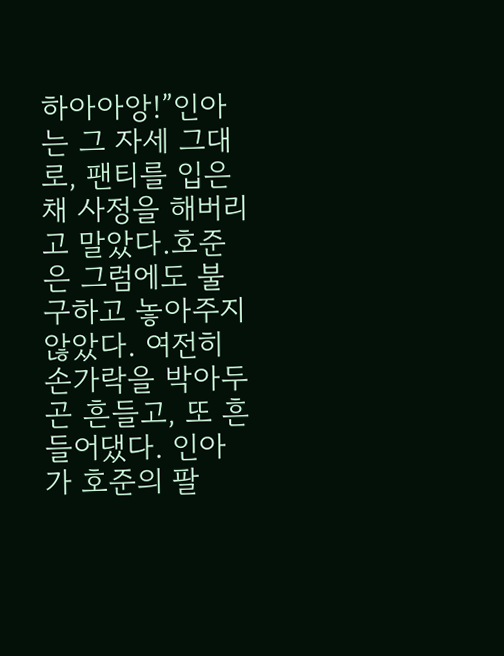하아아앙!”인아는 그 자세 그대로, 팬티를 입은 채 사정을 해버리고 말았다.호준은 그럼에도 불구하고 놓아주지 않았다. 여전히 손가락을 박아두곤 흔들고, 또 흔들어댔다. 인아가 호준의 팔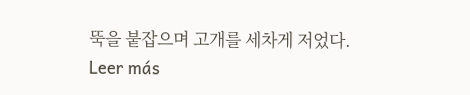뚝을 붙잡으며 고개를 세차게 저었다.
Leer más